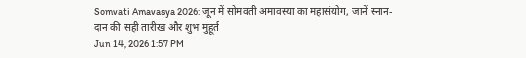Somvati Amavasya 2026: जून में सोमवती अमावस्या का महासंयोग, जानें स्नान-दान की सही तारीख और शुभ मुहूर्त
Jun 14, 2026 1:57 PM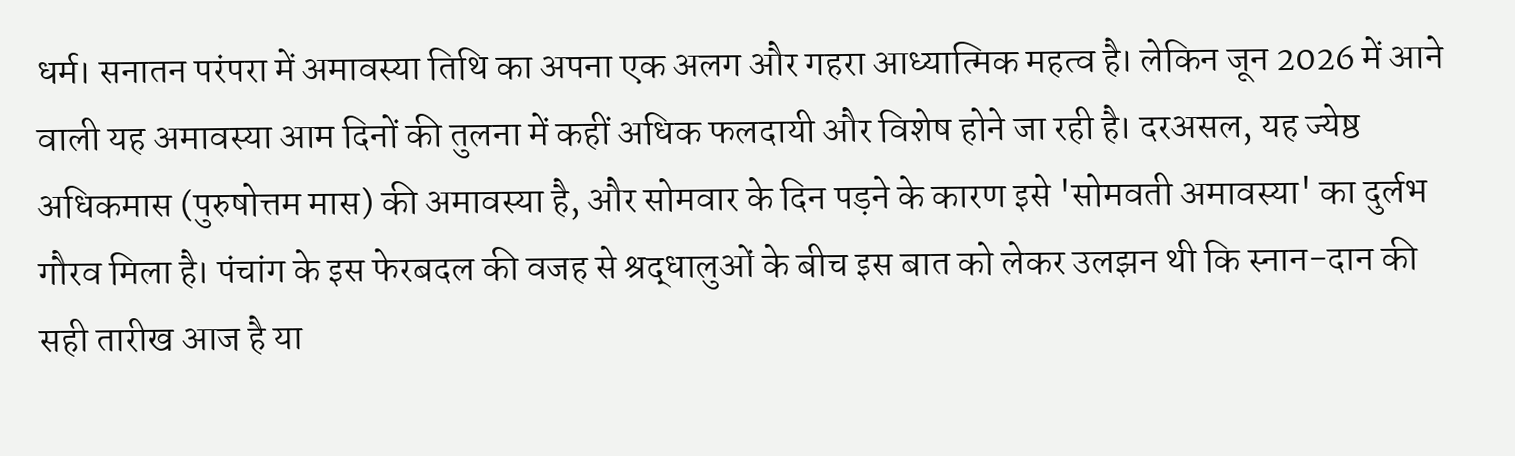धर्म। सनातन परंपरा में अमावस्या तिथि का अपना एक अलग और गहरा आध्यात्मिक महत्व है। लेकिन जून 2026 में आने वाली यह अमावस्या आम दिनों की तुलना में कहीं अधिक फलदायी और विशेष होने जा रही है। दरअसल, यह ज्येष्ठ अधिकमास (पुरुषोत्तम मास) की अमावस्या है, और सोमवार के दिन पड़ने के कारण इसे 'सोमवती अमावस्या' का दुर्लभ गौरव मिला है। पंचांग के इस फेरबदल की वजह से श्रद्धालुओं के बीच इस बात को लेकर उलझन थी कि स्नान-दान की सही तारीख आज है या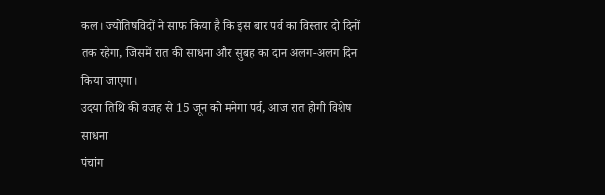कल। ज्योतिषविदों ने साफ किया है कि इस बार पर्व का विस्तार दो दिनों तक रहेगा, जिसमें रात की साधना और सुबह का दान अलग-अलग दिन किया जाएगा।
उदया तिथि की वजह से 15 जून को मनेगा पर्व, आज रात होगी विशेष साधना
पंचांग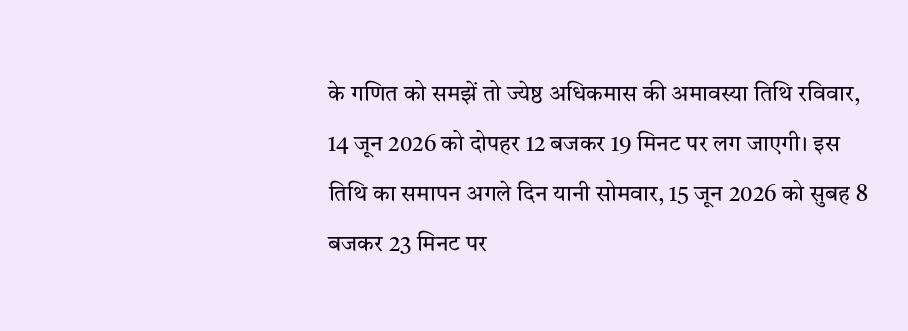के गणित को समझें तो ज्येष्ठ अधिकमास की अमावस्या तिथि रविवार, 14 जून 2026 को दोपहर 12 बजकर 19 मिनट पर लग जाएगी। इस तिथि का समापन अगले दिन यानी सोमवार, 15 जून 2026 को सुबह 8 बजकर 23 मिनट पर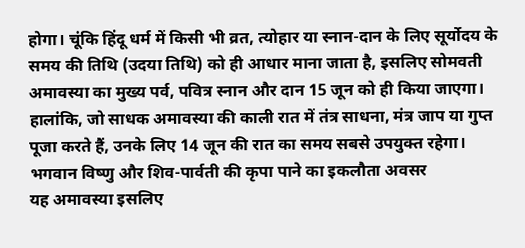होगा। चूंकि हिंदू धर्म में किसी भी व्रत, त्योहार या स्नान-दान के लिए सूर्योदय के समय की तिथि (उदया तिथि) को ही आधार माना जाता है, इसलिए सोमवती अमावस्या का मुख्य पर्व, पवित्र स्नान और दान 15 जून को ही किया जाएगा। हालांकि, जो साधक अमावस्या की काली रात में तंत्र साधना, मंत्र जाप या गुप्त पूजा करते हैं, उनके लिए 14 जून की रात का समय सबसे उपयुक्त रहेगा।
भगवान विष्णु और शिव-पार्वती की कृपा पाने का इकलौता अवसर
यह अमावस्या इसलिए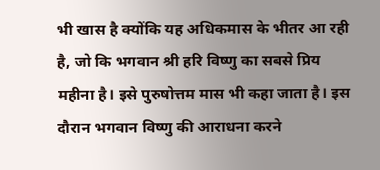भी खास है क्योंकि यह अधिकमास के भीतर आ रही है, जो कि भगवान श्री हरि विष्णु का सबसे प्रिय महीना है। इसे पुरुषोत्तम मास भी कहा जाता है। इस दौरान भगवान विष्णु की आराधना करने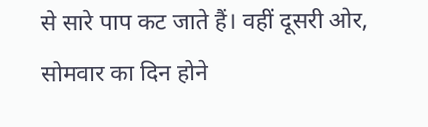से सारे पाप कट जाते हैं। वहीं दूसरी ओर, सोमवार का दिन होने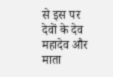से इस पर देवों के देव महादेव और माता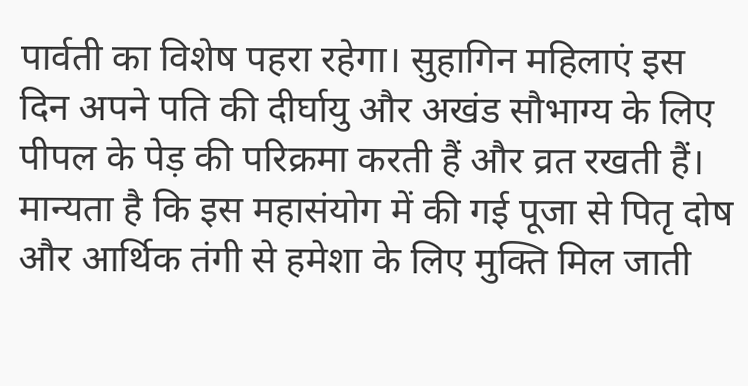पार्वती का विशेष पहरा रहेगा। सुहागिन महिलाएं इस दिन अपने पति की दीर्घायु और अखंड सौभाग्य के लिए पीपल के पेड़ की परिक्रमा करती हैं और व्रत रखती हैं। मान्यता है कि इस महासंयोग में की गई पूजा से पितृ दोष और आर्थिक तंगी से हमेशा के लिए मुक्ति मिल जाती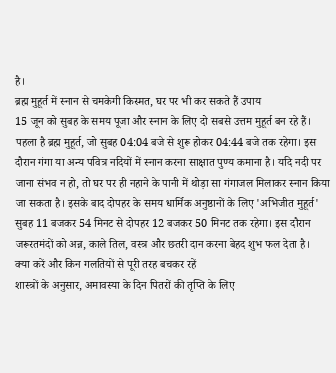है।
ब्रह्म मुहूर्त में स्नान से चमकेगी किस्मत, घर पर भी कर सकते हैं उपाय
15 जून को सुबह के समय पूजा और स्नान के लिए दो सबसे उत्तम मुहूर्त बन रहे हैं। पहला है ब्रह्म मुहूर्त, जो सुबह 04:04 बजे से शुरू होकर 04:44 बजे तक रहेगा। इस दौरान गंगा या अन्य पवित्र नदियों में स्नान करना साक्षात पुण्य कमाना है। यदि नदी पर जाना संभव न हो, तो घर पर ही नहाने के पानी में थोड़ा सा गंगाजल मिलाकर स्नान किया जा सकता है। इसके बाद दोपहर के समय धार्मिक अनुष्ठानों के लिए 'अभिजीत मुहूर्त' सुबह 11 बजकर 54 मिनट से दोपहर 12 बजकर 50 मिनट तक रहेगा। इस दौरान जरूरतमंदों को अन्न, काले तिल, वस्त्र और छतरी दान करना बेहद शुभ फल देता है।
क्या करें और किन गलतियों से पूरी तरह बचकर रहें
शास्त्रों के अनुसार, अमावस्या के दिन पितरों की तृप्ति के लिए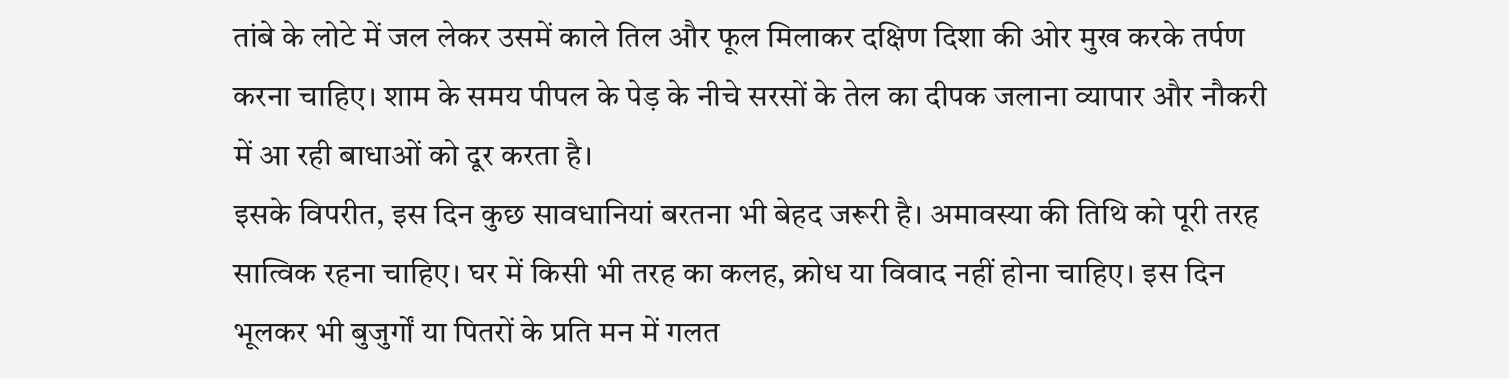तांबे के लोटे में जल लेकर उसमें काले तिल और फूल मिलाकर दक्षिण दिशा की ओर मुख करके तर्पण करना चाहिए। शाम के समय पीपल के पेड़ के नीचे सरसों के तेल का दीपक जलाना व्यापार और नौकरी में आ रही बाधाओं को दूर करता है।
इसके विपरीत, इस दिन कुछ सावधानियां बरतना भी बेहद जरूरी है। अमावस्या की तिथि को पूरी तरह सात्विक रहना चाहिए। घर में किसी भी तरह का कलह, क्रोध या विवाद नहीं होना चाहिए। इस दिन भूलकर भी बुजुर्गों या पितरों के प्रति मन में गलत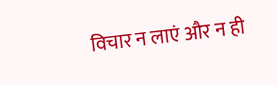विचार न लाएं और न ही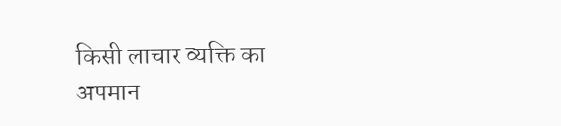किसी लाचार व्यक्ति का अपमान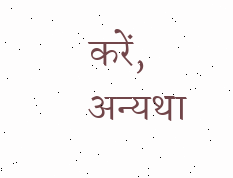करें, अन्यथा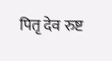पितृ देव रुष्ट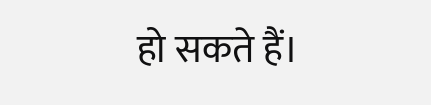हो सकते हैं।